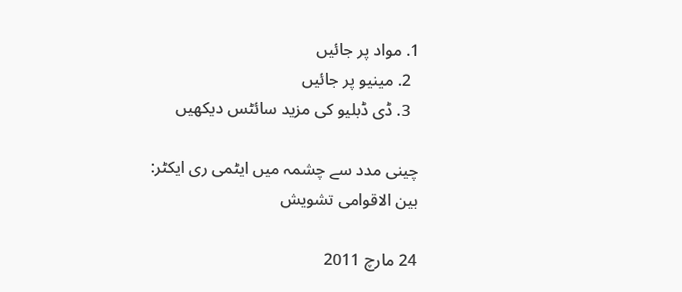1. مواد پر جائیں
  2. مینیو پر جائیں
  3. ڈی ڈبلیو کی مزید سائٹس دیکھیں

چینی مدد سے چشمہ میں ایٹمی ری ایکٹر: بین الاقوامی تشویش

24 مارچ 2011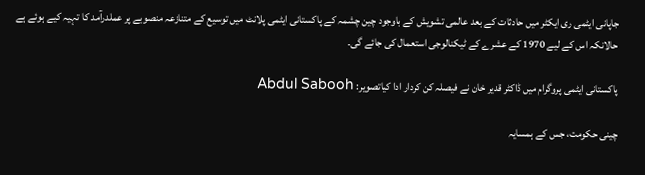جاپانی ایٹمی ری ایکٹر میں حادثات کے بعد عالمی تشویش کے باوجود چین چشمہ کے پاکستانی ایٹمی پلانٹ میں توسیع کے متنازعہ منصوبے پر عملدرآمد کا تہیہ کیے ہوئے ہے حالانکہ اس کے لیے 1970 کے عشرے کے ٹیکنالوجی استعمال کی جائے گی۔

پاکستانی ایٹمی پروگرام میں ڈاکٹر قدیر خان نے فیصلہ کن کردار ادا کیاتصویر: Abdul Sabooh

چینی حکومت، جس کے ہمسایہ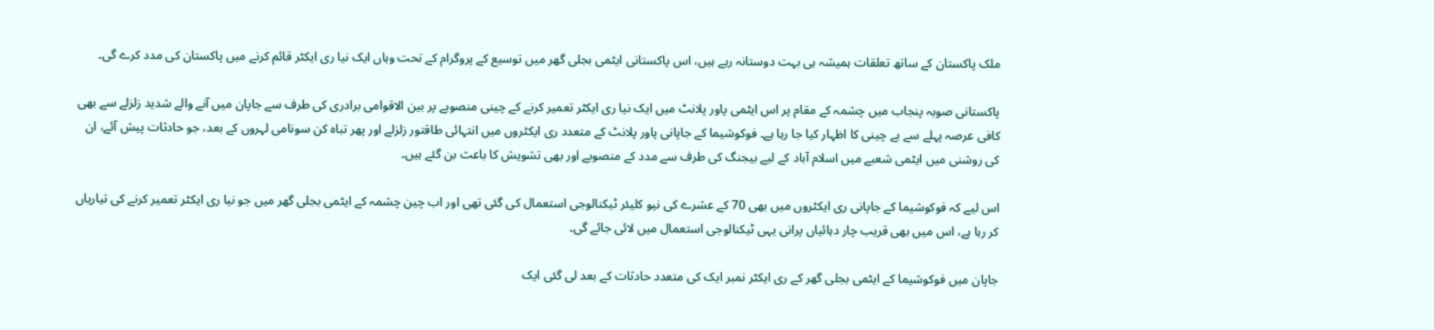ملک پاکستان کے ساتھ تعلقات ہمیشہ ہی بہت دوستانہ رہے ہیں، اس پاکستانی ایٹمی بجلی گھر میں توسیع کے پروگرام کے تحت وہاں ایک نیا ری ایکٹر قائم کرنے میں پاکستان کی مدد کرے گی۔

پاکستانی صوبہ پنجاب میں چشمہ کے مقام پر اس ایٹمی پاور پلانٹ میں ایک نیا ری ایکٹر تعمیر کرنے کے چینی منصوبے پر بین الاقوامی برادری کی طرف سے جاپان میں آنے والے شدید زلزلے سے بھی کافی عرصہ پہلے سے بے چینی کا اظہار کیا جا رہا ہے۔ فوکوشیما کے جاپانی پاور پلانٹ کے متعدد ری ایکٹروں میں انتہائی طاقتور زلزلے اور پھر تباہ کن سونامی لہروں کے بعد، جو حادثات پیش آئے، ان کی روشنی میں ایٹمی شعبے میں اسلام آباد کے لیے بیجنگ کی طرف سے مدد کے منصوبے اور بھی تشویش کا باعث بن گئے ہیں۔

اس لیے کہ فوکوشیما کے جاپانی ری ایکٹروں میں بھی 70 کے عشرے کی نیو کلیئر ٹیکنالوجی استعمال کی گئی تھی اور اب چین چشمہ کے ایٹمی بجلی گھر میں جو نیا ری ایکٹر تعمیر کرنے کی تیاریاں کر رہا ہے، اس میں بھی قریب چار دہائیاں پرانی یہی ٹیکنالوجی استعمال میں لائی جائے گی۔

جاپان میں فوکوشیما کے ایٹمی بجلی گھر کے ری ایکٹر نمبر ایک کی متعدد حادثات کے بعد لی گئی ایک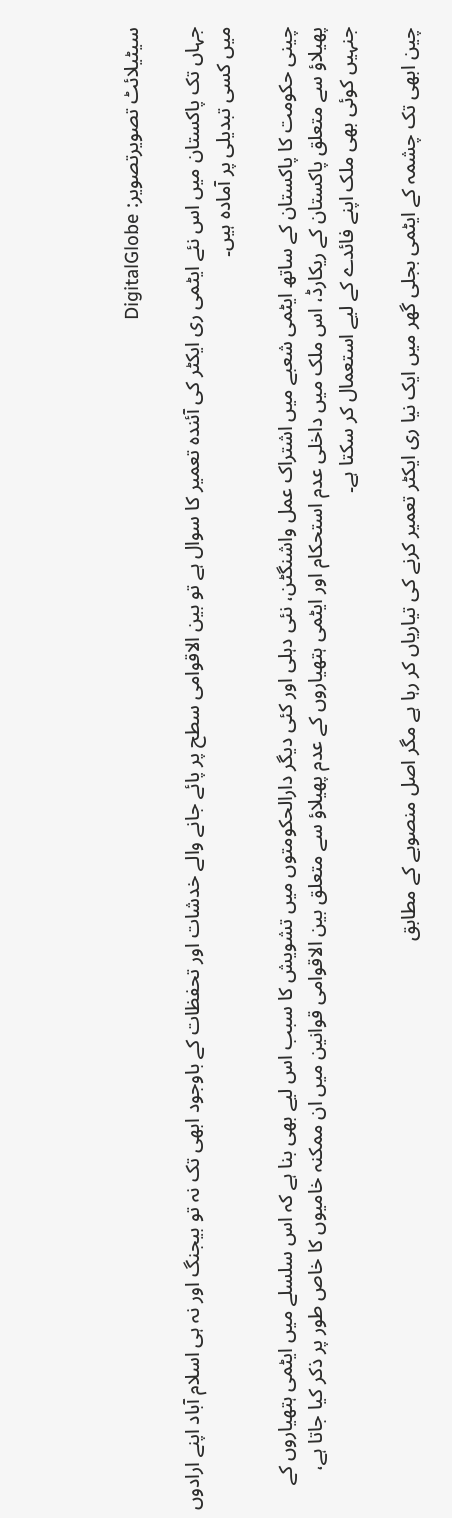سیٹیلائٹ تصویرتصویر: DigitalGlobe

جہاں تک پاکستان میں اس نئے ایٹمی ری ایکٹر کی آئندہ تعمیر کا سوال ہے تو بین الاقوامی سطح پر پائے جانے والے خدشات اور تحفظات کے باوجود ابھی تک نہ تو بیجنگ اور نہ ہی اسلام آباد اپنے ارادوں میں کسی تبدیلی پر آمادہ ہیں۔

چینی حکومت کا پاکستان کے ساتھ ایٹمی شعبے میں اشتراک عمل واشنگٹن، نئی دہلی اور کئی دیگر دارالحکومتوں میں تشویش کا سبب اس لیے بھی بنا ہے کہ اس سلسلے میں ایٹمی ہتھیاروں کے پھیلاؤ سے متعلق پاکستان کے ریکارڈ، اس ملک میں داخلی عدم استحکام اور ایٹمی ہتھیاروں کے عدم پھیلاؤ سے متعلق بین الاقوامی قوانین میں ان ممکنہ خامیوں کا خاص طور پر ذکر کیا جاتا ہے، جنہیں کوئی بھی ملک اپنے فائدے کے لیے استعمال کر سکتا ہے۔

چین ابھی تک چشمہ کے ایٹمی بجلی گھر میں ایک نیا ری ایکٹر تعمیر کرنے کی تیاریاں کر رہا ہے مگر اصل منصوبے کے مطابق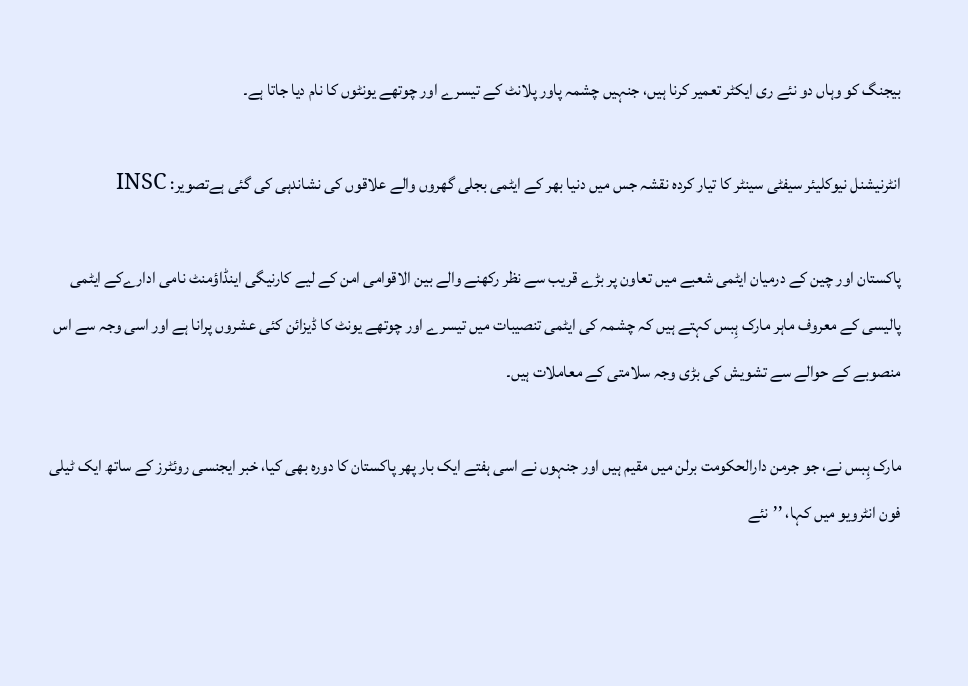بیجنگ کو وہاں دو نئے ری ایکٹر تعمیر کرنا ہیں، جنہیں چشمہ پاور پلانٹ کے تیسرے اور چوتھے یونٹوں کا نام دیا جاتا ہے۔

انٹرنیشنل نیوکلیئر سیفٹی سینٹر کا تیار کردہ نقشہ جس میں دنیا بھر کے ایٹمی بجلی گھروں والے علاقوں کی نشاندہی کی گئی ہےتصویر: INSC

پاکستان اور چین کے درمیان ایٹمی شعبے میں تعاون پر بڑے قریب سے نظر رکھنے والے بین الاقوامی امن کے لیے کارنیگی اینڈاؤمنٹ نامی ادارےکے ایٹمی پالیسی کے معروف ماہر مارک ہِبس کہتے ہیں کہ چشمہ کی ایٹمی تنصیبات میں تیسرے اور چوتھے یونٹ کا ڈیزائن کئی عشروں پرانا ہے اور اسی وجہ سے اس منصوبے کے حوالے سے تشویش کی بڑی وجہ سلامتی کے معاملات ہیں۔

مارک ہِبس نے، جو جرمن دارالحکومت برلن میں مقیم ہیں اور جنہوں نے اسی ہفتے ایک بار پھر پاکستان کا دورہ بھی کیا، خبر ایجنسی روئٹرز کے ساتھ ایک ٹیلی فون انٹرویو میں کہا، ’’نئے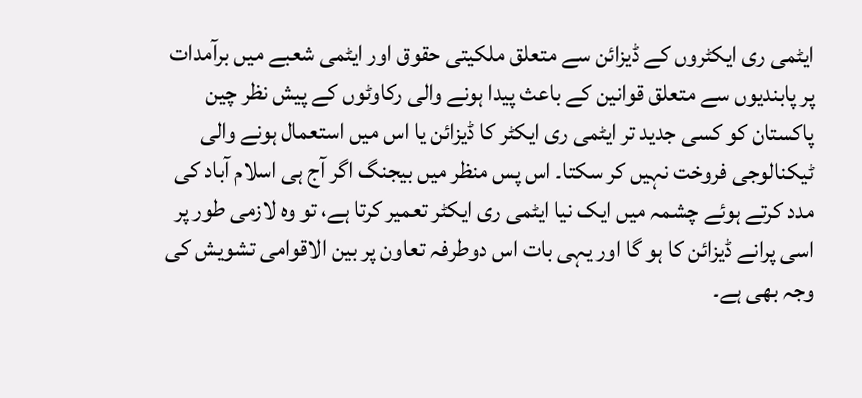ایٹمی ری ایکٹروں کے ڈیزائن سے متعلق ملکیتی حقوق اور ایٹمی شعبے میں برآمدات پر پابندیوں سے متعلق قوانین کے باعث پیدا ہونے والی رکاوٹوں کے پیش نظر چین پاکستان کو کسی جدید تر ایٹمی ری ایکٹر کا ڈیزائن یا اس میں استعمال ہونے والی ٹیکنالوجی فروخت نہیں کر سکتا۔ اس پس منظر میں بیجنگ اگر آج ہی اسلام آباد کی مدد کرتے ہوئے چشمہ میں ایک نیا ایٹمی ری ایکٹر تعمیر کرتا ہے، تو وہ لازمی طور پر اسی پرانے ڈیزائن کا ہو گا اور یہی بات اس دوطرفہ تعاون پر بین الاقوامی تشویش کی وجہ بھی ہے۔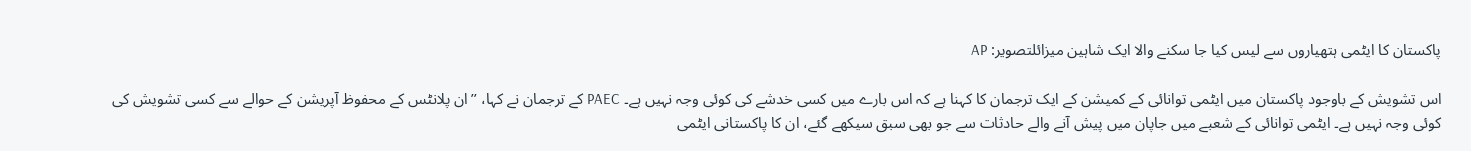پاکستان کا ایٹمی ہتھیاروں سے لیس کیا جا سکنے والا ایک شاہین میزائلتصویر: AP

اس تشویش کے باوجود پاکستان میں ایٹمی توانائی کے کمیشن کے ایک ترجمان کا کہنا ہے کہ اس بارے میں کسی خدشے کی کوئی وجہ نہیں ہے۔ PAEC کے ترجمان نے کہا، ’’ان پلانٹس کے محفوظ آپریشن کے حوالے سے کسی تشویش کی کوئی وجہ نہیں ہے۔ ایٹمی توانائی کے شعبے میں جاپان میں پیش آنے والے حادثات سے جو بھی سبق سیکھے گئے، ان کا پاکستانی ایٹمی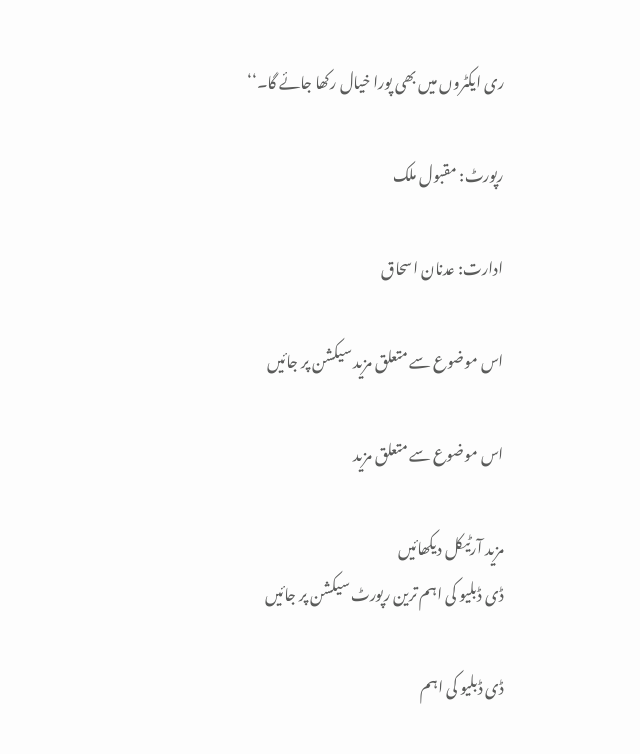ری ایکٹروں میں بھی پورا خیال رکھا جائے گا۔‘‘

رپورٹ: مقبول ملک

ادارت: عدنان اسحاق

اس موضوع سے متعلق مزید سیکشن پر جائیں

اس موضوع سے متعلق مزید

مزید آرٹیکل دیکھائیں
ڈی ڈبلیو کی اہم ترین رپورٹ سیکشن پر جائیں

ڈی ڈبلیو کی اہم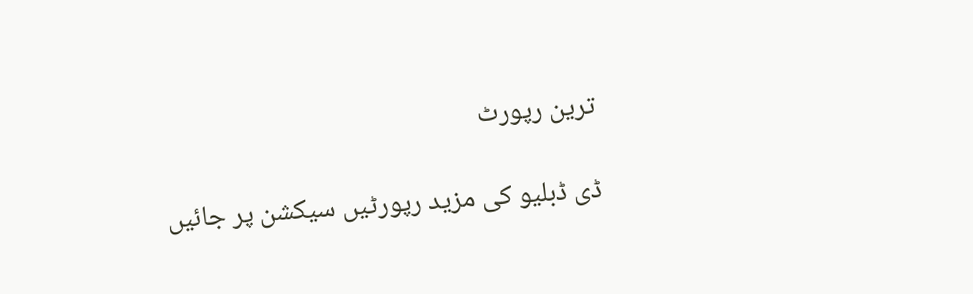ترین رپورٹ

ڈی ڈبلیو کی مزید رپورٹیں سیکشن پر جائیں